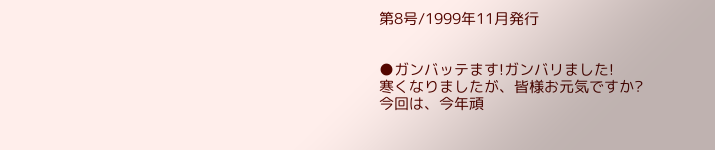第8号/1999年11月発行


●ガンバッテます!ガンバリました!
寒くなりましたが、皆様お元気ですか?
今回は、今年頑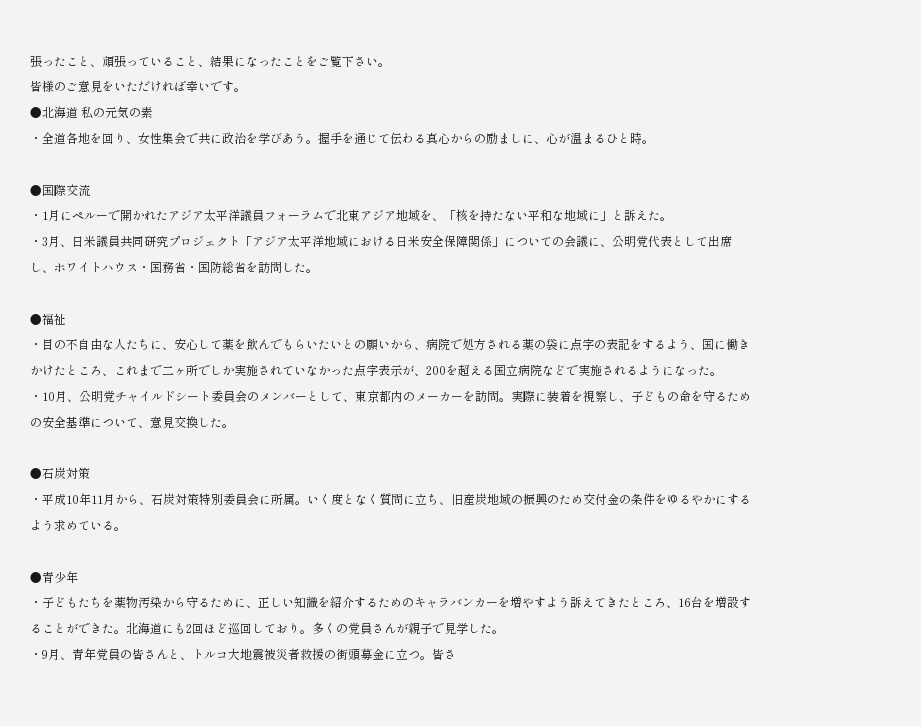張ったこと、頑張っていること、結果になったことをご覧下さい。
皆様のご意見をいただければ幸いです。
●北海道 私の元気の素
・全道各地を回り、女性集会で共に政治を学びあう。握手を通じて伝わる真心からの励ましに、心が温まるひと時。

●国際交流
・1月にペルーで開かれたアジア太平洋議員フォーラムで北東アジア地域を、「核を持たない平和な地域に」と訴えた。
・3月、日米議員共同研究プロジェクト「アジア太平洋地域における日米安全保障関係」についての会議に、公明党代表として出席し、ホワイトハウス・国務省・国防総省を訪問した。

●福祉
・目の不自由な人たちに、安心して薬を飲んでもらいたいとの願いから、病院で処方される薬の袋に点字の表記をするよう、国に働きかけたところ、これまで二ヶ所でしか実施されていなかった点字表示が、200を超える国立病院などで実施されるようになった。
・10月、公明党チャイルドシート委員会のメンバーとして、東京都内のメーカーを訪問。実際に装着を視察し、子どもの命を守るための安全基準について、意見交換した。

●石炭対策
・平成10年11月から、石炭対策特別委員会に所属。いく度となく質問に立ち、旧産炭地域の振興のため交付金の条件をゆるやかにするよう求めている。

●青少年
・子どもたちを薬物汚染から守るために、正しい知識を紹介するためのキャラバンカーを増やすよう訴えてきたところ、16台を増設することができた。北海道にも2回ほど巡回しており。多くの党員さんが親子で見学した。
・9月、青年党員の皆さんと、トルコ大地震被災者救援の街頭募金に立つ。皆さ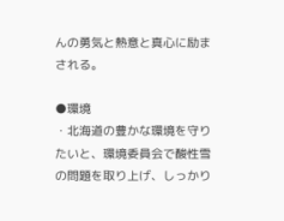んの勇気と熱意と真心に励まされる。

●環境
・北海道の豊かな環境を守りたいと、環境委員会で酸性雪の問題を取り上げ、しっかり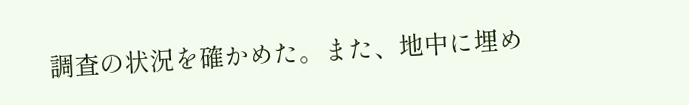調査の状況を確かめた。また、地中に埋め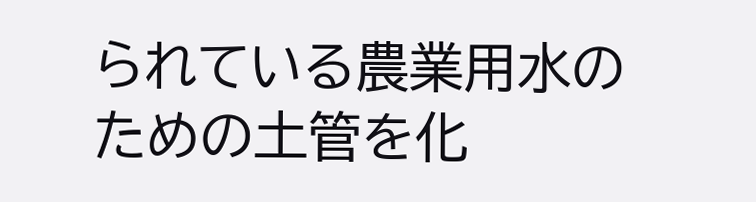られている農業用水のための土管を化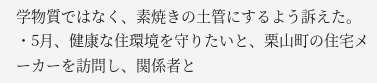学物質ではなく、素焼きの土管にするよう訴えた。
・5月、健康な住環境を守りたいと、栗山町の住宅メーカーを訪問し、関係者と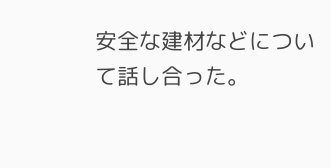安全な建材などについて話し合った。